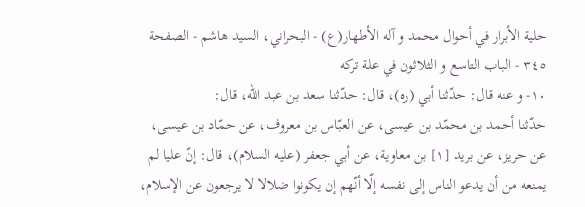حلية الأبرار في أحوال محمد و آله الأطهار(ع) - البحراني، السيد هاشم - الصفحة ٣٤٥ - الباب التاسع و الثلاثون في علة تركه
١٠- و عنه قال: حدّثنا أبي (ره)، قال: حدّثنا سعد بن عبد اللّه، قال:
حدّثنا أحمد بن محمّد بن عيسى، عن العبّاس بن معروف، عن حمّاد بن عيسى، عن حريز، عن بريد [١] بن معاوية، عن أبي جعفر (عليه السلام)، قال: إنّ عليا لم يمنعه من أن يدعو الناس إلى نفسه إلّا أنّهم إن يكونوا ضلالا لا يرجعون عن الإسلام،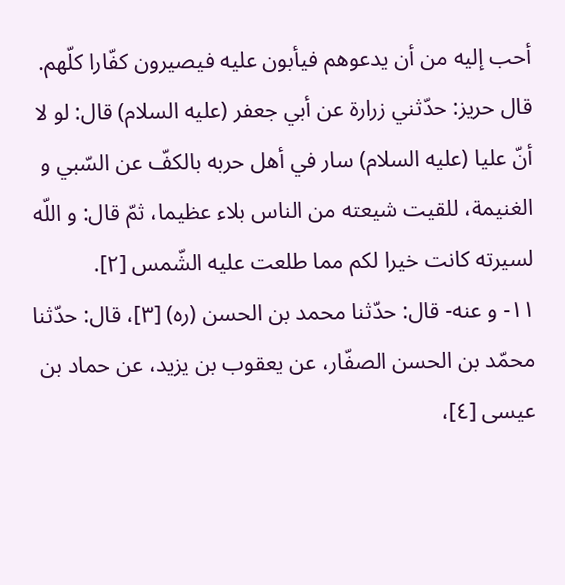أحب إليه من أن يدعوهم فيأبون عليه فيصيرون كفّارا كلّهم.
قال حريز: حدّثني زرارة عن أبي جعفر (عليه السلام) قال: لو لا أنّ عليا (عليه السلام) سار في أهل حربه بالكفّ عن السّبي و الغنيمة، للقيت شيعته من الناس بلاء عظيما، ثمّ قال: و اللّه لسيرته كانت خيرا لكم مما طلعت عليه الشّمس [٢].
١١- و عنه- قال: حدّثنا محمد بن الحسن (ره) [٣]، قال: حدّثنا محمّد بن الحسن الصفّار، عن يعقوب بن يزيد، عن حماد بن عيسى [٤]،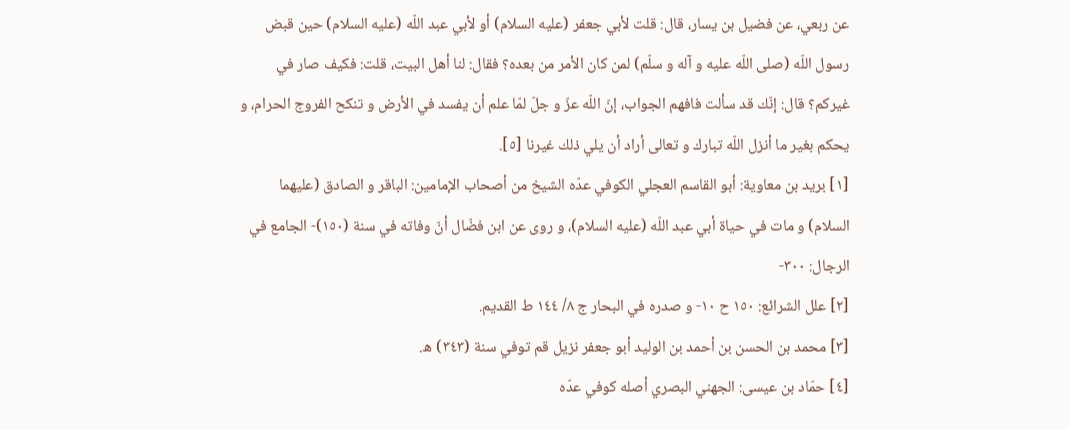عن ربعي، عن فضيل بن يسار، قال: قلت لأبي جعفر (عليه السلام) أو لأبي عبد اللّه (عليه السلام) حين قبض رسول اللّه (صلى اللّه عليه و آله و سلّم) لمن كان الأمر من بعده؟ فقال: لنا أهل البيت، قلت: فكيف صار في غيركم؟ قال: إنّك قد سألت فافهم الجواب، إنّ اللّه عزّ و جلّ لمّا علم أن يفسد في الأرض و تنكح الفروج الحرام، و يحكم بغير ما أنزل اللّه تبارك و تعالى أراد أن يلي ذلك غيرنا [٥].
[١] بريد بن معاوية: أبو القاسم العجلي الكوفي عدّه الشيخ من أصحاب الإمامين: الباقر و الصادق (عليهما السلام) و مات في حياة أبي عبد اللّه (عليه السلام)، و روى عن ابن فضّال أنّ وفاته في سنة (١٥٠)- الجامع في الرجال: ٣٠٠-
[٢] علل الشرائع: ١٥٠ ح ١٠- و صدره في البحار ج ٨/ ١٤٤ ط القديم.
[٣] محمد بن الحسن بن أحمد بن الوليد أبو جعفر نزيل قم توفي سنة (٣٤٣) ه.
[٤] حمّاد بن عيسى: الجهني البصري أصله كوفي عدّه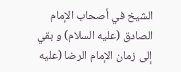الشيخ في أصحاب الإمام الصادق (عليه السلام) و بقي إلى زمان الإمام الرضا (عليه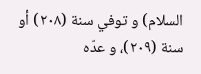السلام) و توفي سنة (٢٠٨) أو سنة (٢٠٩)، و عدّه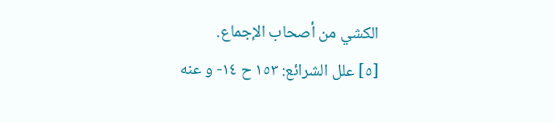الكشي من أصحاب الإجماع.
[٥] علل الشرائع: ١٥٣ ح ١٤- و عنه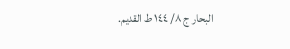البحار ج ٨/ ١٤٤ ط القديم.